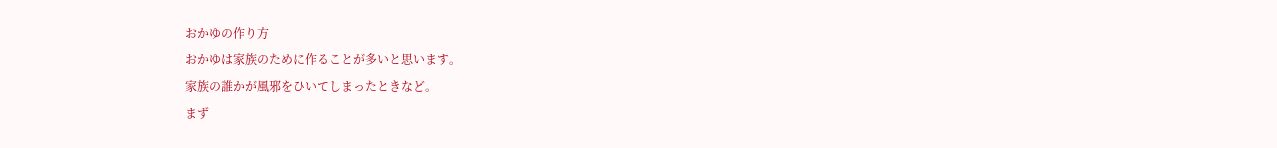おかゆの作り方
おかゆは家族のために作ることが多いと思います。
家族の誰かが風邪をひいてしまったときなど。
まず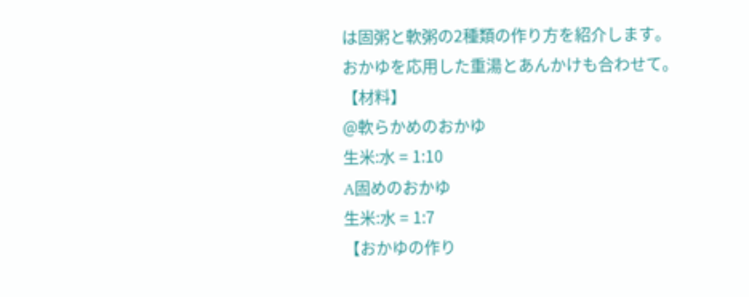は固粥と軟粥の2種類の作り方を紹介します。
おかゆを応用した重湯とあんかけも合わせて。
【材料】
@軟らかめのおかゆ
生米:水 = 1:10
A固めのおかゆ
生米:水 = 1:7
【おかゆの作り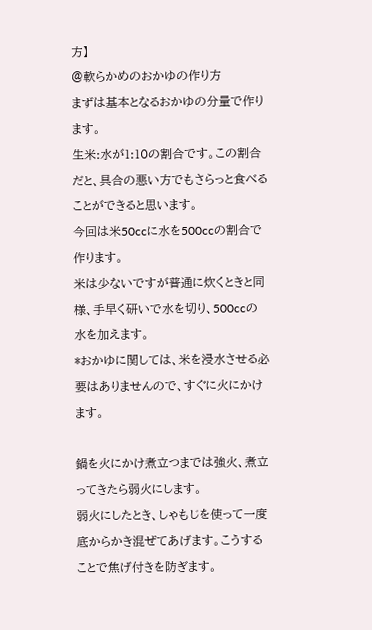方】
@軟らかめのおかゆの作り方
まずは基本となるおかゆの分量で作ります。
生米:水が1:10の割合です。この割合だと、具合の悪い方でもさらっと食べることができると思います。
今回は米50ccに水を500ccの割合で作ります。
米は少ないですが普通に炊くときと同様、手早く研いで水を切り、500ccの水を加えます。
*おかゆに関しては、米を浸水させる必要はありませんので、すぐに火にかけます。

鍋を火にかけ煮立つまでは強火、煮立ってきたら弱火にします。
弱火にしたとき、しゃもじを使って一度底からかき混ぜてあげます。こうすることで焦げ付きを防ぎます。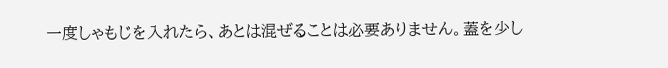一度しゃもじを入れたら、あとは混ぜることは必要ありません。蓋を少し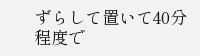ずらして置いて40分程度で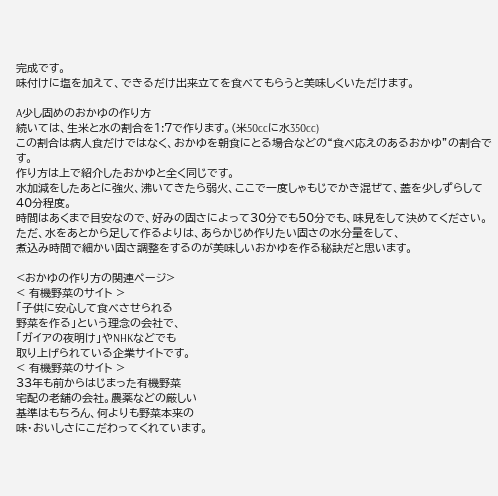完成です。
味付けに塩を加えて、できるだけ出来立てを食べてもらうと美味しくいただけます。

A少し固めのおかゆの作り方
続いては、生米と水の割合を1:7で作ります。(米50ccに水350cc)
この割合は病人食だけではなく、おかゆを朝食にとる場合などの“食べ応えのあるおかゆ”の割合です。
作り方は上で紹介したおかゆと全く同じです。
水加減をしたあとに強火、沸いてきたら弱火、ここで一度しゃもじでかき混ぜて、蓋を少しずらして40分程度。
時間はあくまで目安なので、好みの固さによって30分でも50分でも、味見をして決めてください。
ただ、水をあとから足して作るよりは、あらかじめ作りたい固さの水分量をして、
煮込み時間で細かい固さ調整をするのが美味しいおかゆを作る秘訣だと思います。

<おかゆの作り方の関連ページ>
< 有機野菜のサイト >
「子供に安心して食べさせられる
野菜を作る」という理念の会社で、
「ガイアの夜明け」やNHKなどでも
取り上げられている企業サイトです。
< 有機野菜のサイト >
33年も前からはじまった有機野菜
宅配の老舗の会社。農薬などの厳しい
基準はもちろん、何よりも野菜本来の
味・おいしさにこだわってくれています。